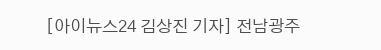[아이뉴스24 김상진 기자] 전남광주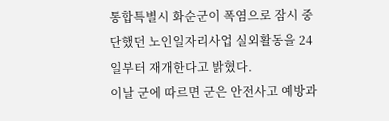통합특별시 화순군이 폭염으로 잠시 중단했던 노인일자리사업 실외활동을 24일부터 재개한다고 밝혔다.
이날 군에 따르면 군은 안전사고 예방과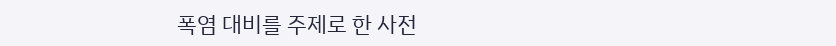폭염 대비를 주제로 한 사전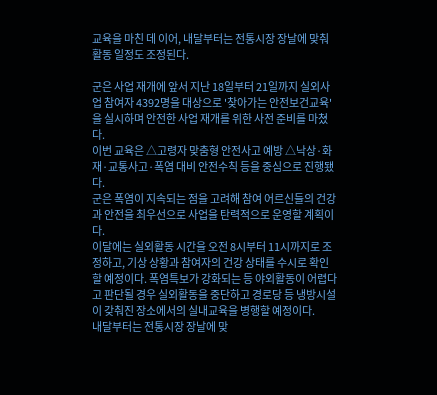교육을 마친 데 이어, 내달부터는 전통시장 장날에 맞춰 활동 일정도 조정된다.

군은 사업 재개에 앞서 지난 18일부터 21일까지 실외사업 참여자 4392명을 대상으로 '찾아가는 안전보건교육'을 실시하며 안전한 사업 재개를 위한 사전 준비를 마쳤다.
이번 교육은 △고령자 맞춤형 안전사고 예방 △낙상·화재·교통사고·폭염 대비 안전수칙 등을 중심으로 진행됐다.
군은 폭염이 지속되는 점을 고려해 참여 어르신들의 건강과 안전을 최우선으로 사업을 탄력적으로 운영할 계획이다.
이달에는 실외활동 시간을 오전 8시부터 11시까지로 조정하고, 기상 상황과 참여자의 건강 상태를 수시로 확인할 예정이다. 폭염특보가 강화되는 등 야외활동이 어렵다고 판단될 경우 실외활동을 중단하고 경로당 등 냉방시설이 갖춰진 장소에서의 실내교육을 병행할 예정이다.
내달부터는 전통시장 장날에 맞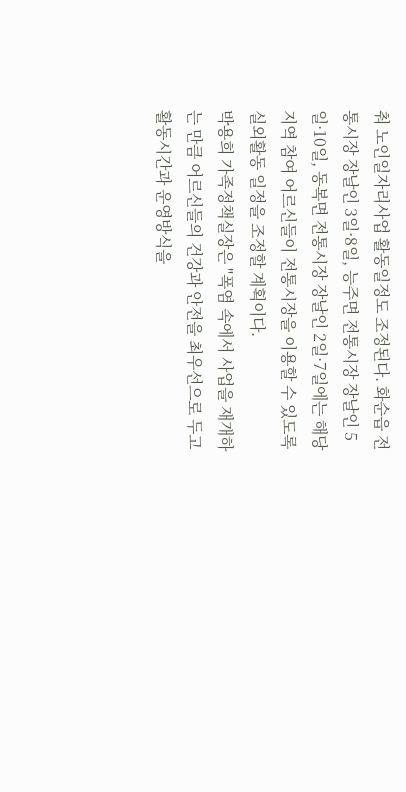춰 노인일자리사업 활동일정도 조정된다. 화순읍 전통시장 장날인 3일·8일, 능주면 전통시장 장날인 5일·10일, 동복면 전통시장 장날인 2일·7일에는 해당 지역 참여 어르신들이 전통시장을 이용할 수 있도록 실외활동 일정을 조정할 계획이다.
박용희 가족정책실장은 "폭염 속에서 사업을 재개하는 만큼 어르신들의 건강과 안전을 최우선으로 두고 활동시간과 운영방식을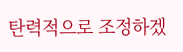탄력적으로 조정하겠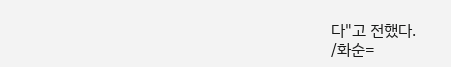다"고 전했다.
/화순=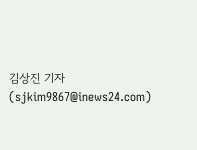김상진 기자(sjkim9867@inews24.com)